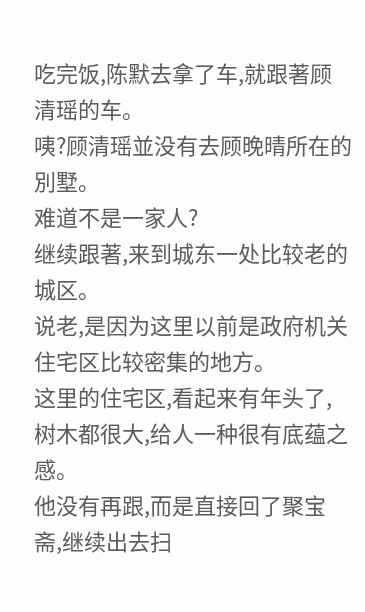吃完饭,陈默去拿了车,就跟著顾清瑶的车。
咦?顾清瑶並没有去顾晚晴所在的別墅。
难道不是一家人?
继续跟著,来到城东一处比较老的城区。
说老,是因为这里以前是政府机关住宅区比较密集的地方。
这里的住宅区,看起来有年头了,树木都很大,给人一种很有底蕴之感。
他没有再跟,而是直接回了聚宝斋,继续出去扫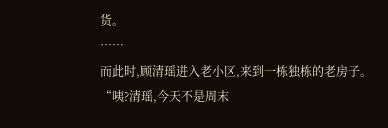货。
……
而此时,顾清瑶进入老小区,来到一栋独栋的老房子。
“咦?清瑶,今天不是周末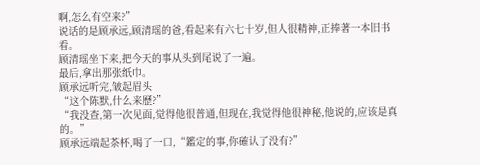啊,怎么有空来?”
说话的是顾承远,顾清瑶的爸,看起来有六七十岁,但人很精神,正捧著一本旧书看。
顾清瑶坐下来,把今天的事从头到尾说了一遍。
最后,拿出那张纸巾。
顾承远听完,皱起眉头
“这个陈默,什么来歷?”
“我没查,第一次见面,觉得他很普通,但现在,我觉得他很神秘,他说的,应该是真的。”
顾承远端起茶杯,喝了一口,“鑑定的事,你確认了没有?”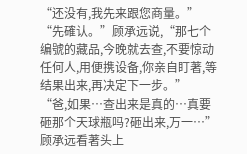“还没有,我先来跟您商量。”
“先確认。”顾承远说,“那七个编號的藏品,今晚就去查,不要惊动任何人,用便携设备,你亲自盯著,等结果出来,再决定下一步。”
“爸,如果…查出来是真的…真要砸那个天球瓶吗?砸出来,万一…”
顾承远看著头上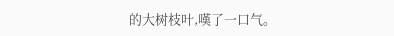的大树枝叶,嘆了一口气。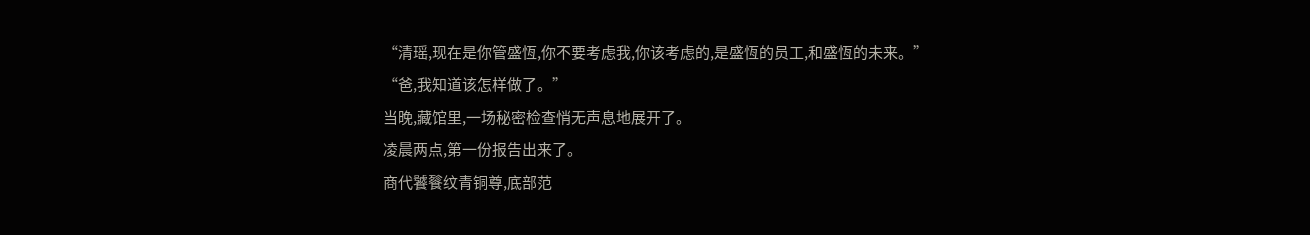“清瑶,现在是你管盛恆,你不要考虑我,你该考虑的,是盛恆的员工,和盛恆的未来。”
“爸,我知道该怎样做了。”
当晚,藏馆里,一场秘密检查悄无声息地展开了。
凌晨两点,第一份报告出来了。
商代饕餮纹青铜尊,底部范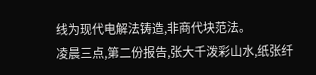线为现代电解法铸造,非商代块范法。
凌晨三点,第二份报告,张大千泼彩山水,纸张纤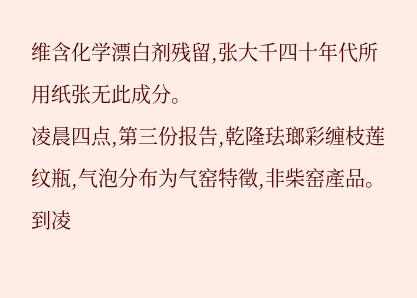维含化学漂白剂残留,张大千四十年代所用纸张无此成分。
凌晨四点,第三份报告,乾隆珐瑯彩缠枝莲纹瓶,气泡分布为气窑特徵,非柴窑產品。
到凌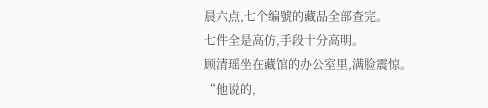晨六点,七个编號的藏品全部查完。
七件全是高仿,手段十分高明。
顾清瑶坐在藏馆的办公室里,满脸震惊。
“他说的,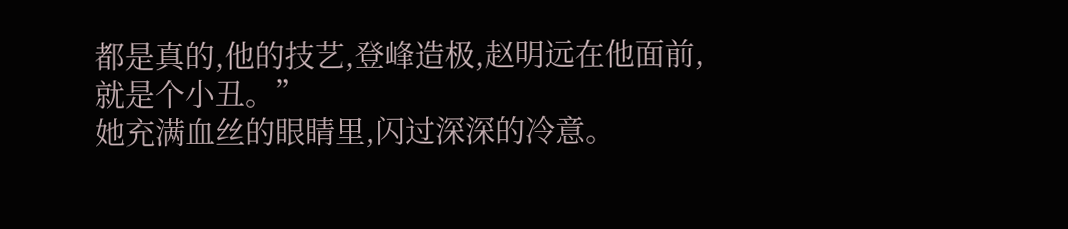都是真的,他的技艺,登峰造极,赵明远在他面前,就是个小丑。”
她充满血丝的眼睛里,闪过深深的冷意。